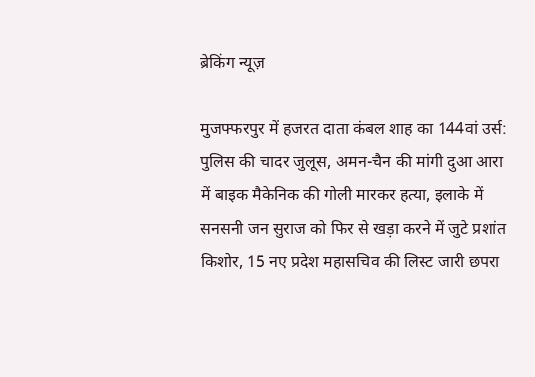ब्रेकिंग न्यूज़

मुजफ्फरपुर में हजरत दाता कंबल शाह का 144वां उर्स: पुलिस की चादर जुलूस, अमन-चैन की मांगी दुआ आरा में बाइक मैकेनिक की गोली मारकर हत्या, इलाके में सनसनी जन सुराज को फिर से खड़ा करने में जुटे प्रशांत किशोर, 15 नए प्रदेश महासचिव की लिस्ट जारी छपरा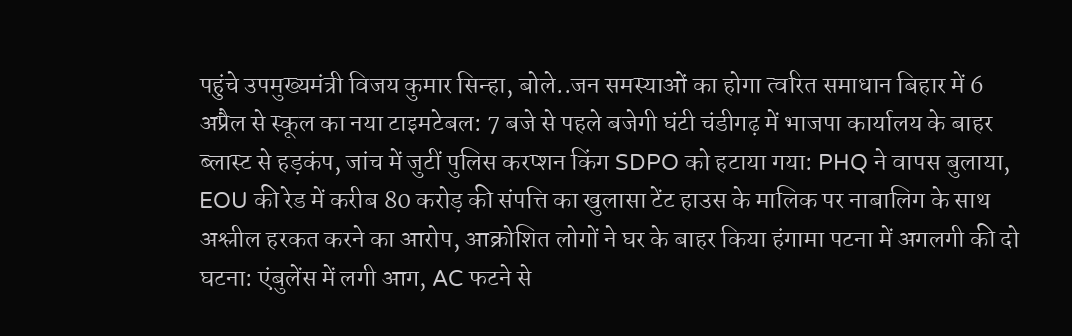पहुंचे उपमुख्यमंत्री विजय कुमार सिन्हा, बोले..जन समस्याओं का होगा त्वरित समाधान बिहार में 6 अप्रैल से स्कूल का नया टाइमटेबल: 7 बजे से पहले बजेगी घंटी चंडीगढ़ में भाजपा कार्यालय के बाहर ब्लास्ट से हड़कंप, जांच में जुटीं पुलिस करप्शन किंग SDPO को हटाया गया: PHQ ने वापस बुलाया, EOU की रेड में करीब 80 करोड़ की संपत्ति का खुलासा टेंट हाउस के मालिक पर नाबालिग के साथ अश्लील हरकत करने का आरोप, आक्रोशित लोगों ने घर के बाहर किया हंगामा पटना में अगलगी की दो घटना: एंबुलेंस में लगी आग, AC फटने से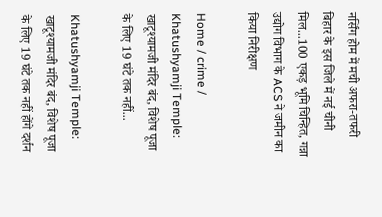नर्सिंग होम में मची अफरा-तफरी बिहार के इस जिले में नई चीनी मिल...100 एकड़ भूमि चिन्हित, गन्ना उद्योग विभाग के ACS ने जमीन का किया निरीक्षण

Home / crime / Khatushyamji Temple: खाटूश्यामजी मंदिर बंद, विशेष पूजा के लिए 19 घंटे तक नहीं...

Khatushyamji Temple: खाटूश्यामजी मंदिर बंद, विशेष पूजा के लिए 19 घंटे तक नहीं होंगे दर्शन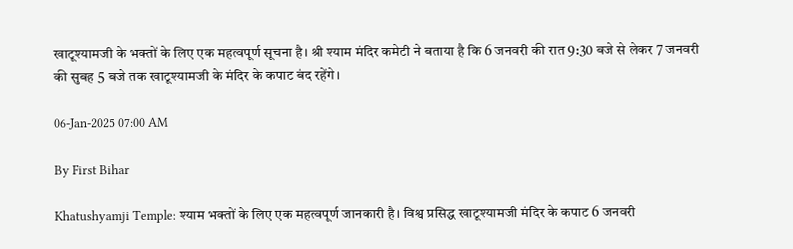खाटूश्यामजी के भक्तों के लिए एक महत्वपूर्ण सूचना है। श्री श्याम मंदिर कमेटी ने बताया है कि 6 जनवरी की रात 9:30 बजे से लेकर 7 जनवरी की सुबह 5 बजे तक खाटूश्यामजी के मंदिर के कपाट बंद रहेंगे।

06-Jan-2025 07:00 AM

By First Bihar

Khatushyamji Temple: श्याम भक्तों के लिए एक महत्वपूर्ण जानकारी है। विश्व प्रसिद्ध खाटूश्यामजी मंदिर के कपाट 6 जनवरी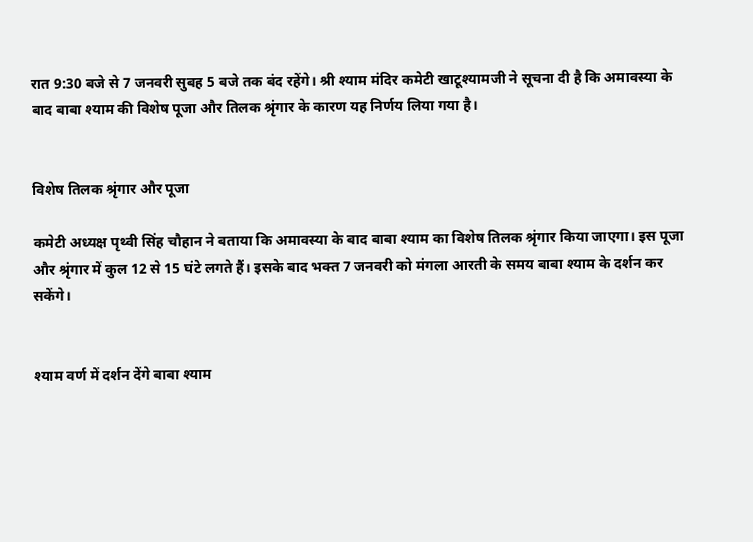रात 9:30 बजे से 7 जनवरी सुबह 5 बजे तक बंद रहेंगे। श्री श्याम मंदिर कमेटी खाटूश्यामजी ने सूचना दी है कि अमावस्या के बाद बाबा श्याम की विशेष पूजा और तिलक श्रृंगार के कारण यह निर्णय लिया गया है।


विशेष तिलक श्रृंगार और पूजा

कमेटी अध्यक्ष पृथ्वी सिंह चौहान ने बताया कि अमावस्या के बाद बाबा श्याम का विशेष तिलक श्रृंगार किया जाएगा। इस पूजा और श्रृंगार में कुल 12 से 15 घंटे लगते हैं। इसके बाद भक्त 7 जनवरी को मंगला आरती के समय बाबा श्याम के दर्शन कर सकेंगे।


श्याम वर्ण में दर्शन देंगे बाबा श्याम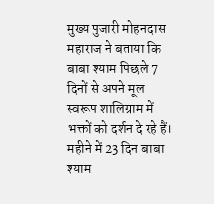मुख्य पुजारी मोहनदास महाराज ने बताया कि बाबा श्याम पिछले 7 दिनों से अपने मूल स्वरूप शालिग्राम में भक्तों को दर्शन दे रहे हैं। महीने में 23 दिन बाबा श्याम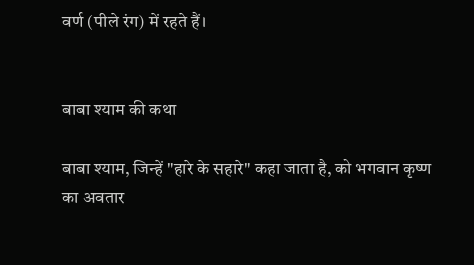वर्ण (पीले रंग) में रहते हैं।


बाबा श्याम की कथा

बाबा श्याम, जिन्हें "हारे के सहारे" कहा जाता है, को भगवान कृष्ण का अवतार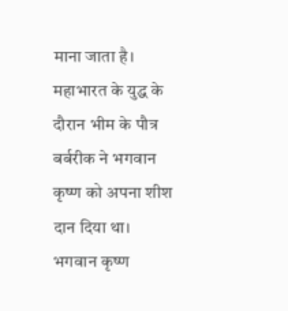माना जाता है। महाभारत के युद्ध के दौरान भीम के पौत्र बर्बरीक ने भगवान कृष्ण को अपना शीश दान दिया था। भगवान कृष्ण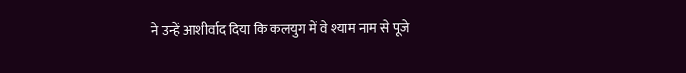ने उन्हें आशीर्वाद दिया कि कलयुग में वे श्याम नाम से पूजे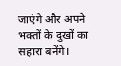जाएंगे और अपने भक्तों के दुखों का सहारा बनेंगे।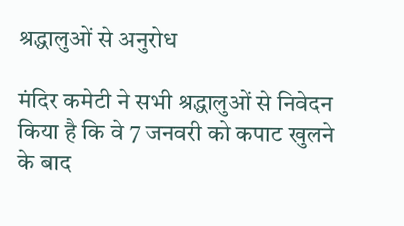श्रद्धालुओं से अनुरोध

मंदिर कमेटी ने सभी श्रद्धालुओं से निवेदन किया है कि वे 7 जनवरी को कपाट खुलने के बाद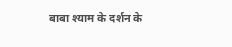बाबा श्याम के दर्शन के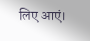लिए आएं।